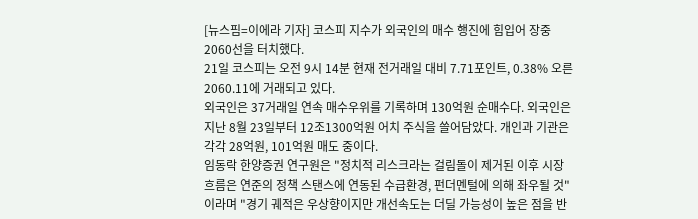[뉴스핌=이에라 기자] 코스피 지수가 외국인의 매수 행진에 힘입어 장중 2060선을 터치했다.
21일 코스피는 오전 9시 14분 현재 전거래일 대비 7.71포인트, 0.38% 오른 2060.11에 거래되고 있다.
외국인은 37거래일 연속 매수우위를 기록하며 130억원 순매수다. 외국인은 지난 8월 23일부터 12조1300억원 어치 주식을 쓸어담았다. 개인과 기관은 각각 28억원, 101억원 매도 중이다.
임동락 한양증권 연구원은 "정치적 리스크라는 걸림돌이 제거된 이후 시장흐름은 연준의 정책 스탠스에 연동된 수급환경, 펀더멘털에 의해 좌우될 것"이라며 "경기 궤적은 우상향이지만 개선속도는 더딜 가능성이 높은 점을 반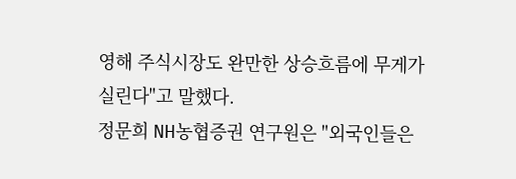영해 주식시장도 완만한 상승흐름에 무게가 실린다"고 말했다.
정문희 NH농협증권 연구원은 "외국인들은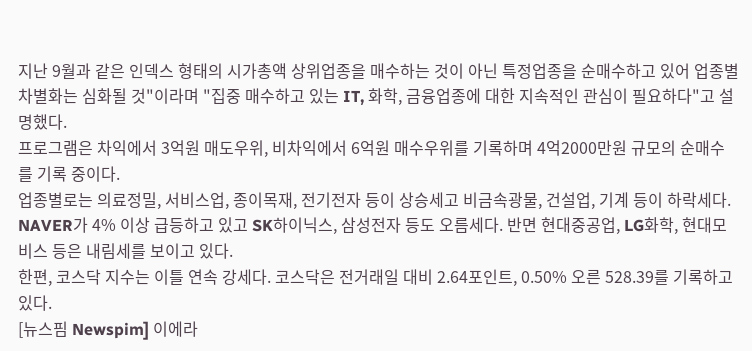지난 9월과 같은 인덱스 형태의 시가총액 상위업종을 매수하는 것이 아닌 특정업종을 순매수하고 있어 업종별 차별화는 심화될 것"이라며 "집중 매수하고 있는 IT, 화학, 금융업종에 대한 지속적인 관심이 필요하다"고 설명했다.
프로그램은 차익에서 3억원 매도우위, 비차익에서 6억원 매수우위를 기록하며 4억2000만원 규모의 순매수를 기록 중이다.
업종별로는 의료정밀, 서비스업, 종이목재, 전기전자 등이 상승세고 비금속광물, 건설업, 기계 등이 하락세다.
NAVER가 4% 이상 급등하고 있고 SK하이닉스, 삼성전자 등도 오름세다. 반면 현대중공업, LG화학, 현대모비스 등은 내림세를 보이고 있다.
한편, 코스닥 지수는 이틀 연속 강세다. 코스닥은 전거래일 대비 2.64포인트, 0.50% 오른 528.39를 기록하고 있다.
[뉴스핌 Newspim] 이에라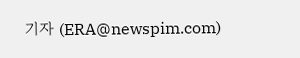기자 (ERA@newspim.com)